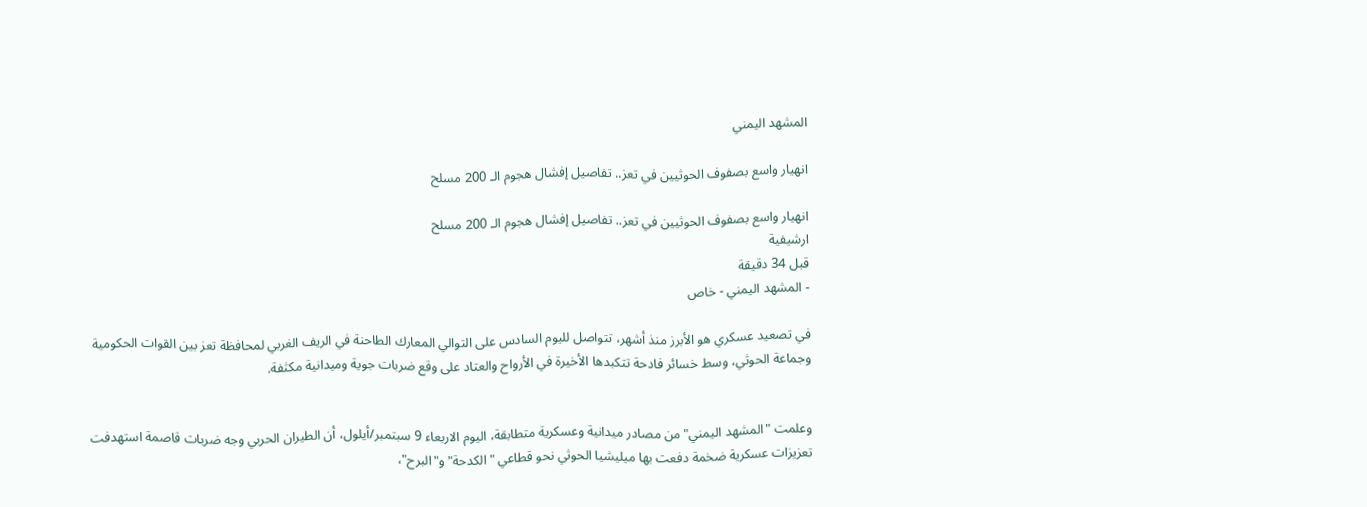المشهد اليمني

انهيار واسع بصفوف الحوثيين في تعز.. تفاصيل إفشال هجوم الـ 200 مسلح

انهيار واسع بصفوف الحوثيين في تعز.. تفاصيل إفشال هجوم الـ 200 مسلح
ارشيفية
قبل 34 دقيقة
- المشهد اليمني - خاص

في تصعيد عسكري هو الأبرز منذ أشهر، تتواصل لليوم السادس على التوالي المعارك الطاحنة في الريف الغربي لمحافظة تعز بين القوات الحكومية وجماعة الحوثي، وسط خسائر فادحة تتكبدها الأخيرة في الأرواح والعتاد على وقع ضربات جوية وميدانية مكثفة.


وعلمت "المشهد اليمني" من مصادر ميدانية وعسكرية متطابقة، اليوم الاربعاء 9 سبتمبر/أيلول، أن الطيران الحربي وجه ضربات قاصمة استهدفت تعزيزات عسكرية ضخمة دفعت بها ميليشيا الحوثي نحو قطاعي "الكدحة" و"البرح"،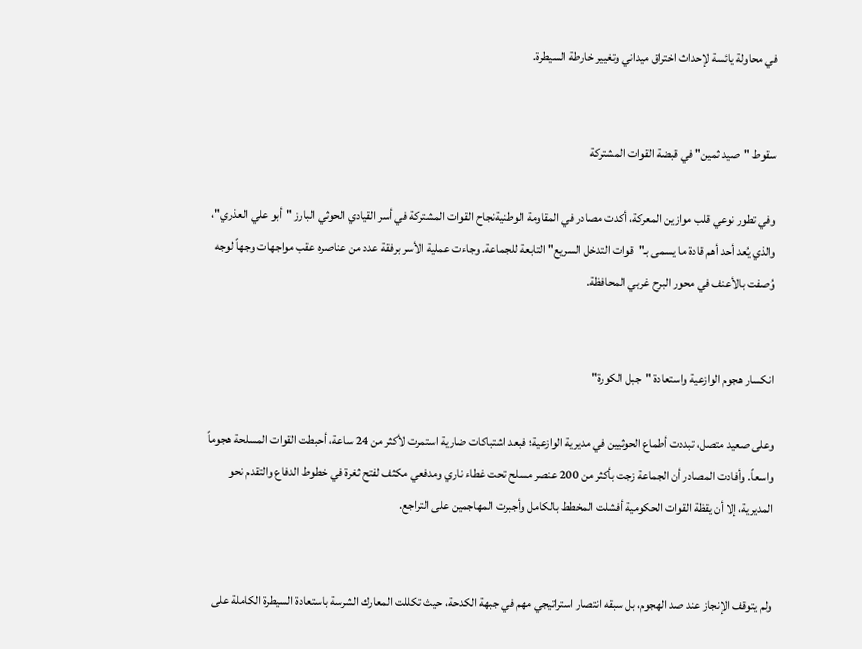في محاولة يائسة لإحداث اختراق ميداني وتغيير خارطة السيطرة.


سقوط "صيد ثمين" في قبضة القوات المشتركة

وفي تطور نوعي قلب موازين المعركة، أكدت مصادر في المقاومة الوطنيةنجاح القوات المشتركة في أسر القيادي الحوثي البارز "أبو علي العذري"، والذي يُعد أحد أهم قادة ما يسمى بـ"قوات التدخل السريع" التابعة للجماعة. وجاءت عملية الأسر برفقة عدد من عناصره عقب مواجهات وجهاً لوجه وُصفت بالأعنف في محور البرح غربي المحافظة.


انكسار هجوم الوازعية واستعادة "جبل الكورة"

وعلى صعيد متصل، تبددت أطماع الحوثيين في مديرية الوازعية؛ فبعد اشتباكات ضارية استمرت لأكثر من 24 ساعة، أحبطت القوات المسلحة هجوماً واسعاً. وأفادت المصادر أن الجماعة زجت بأكثر من 200 عنصر مسلح تحت غطاء ناري ومدفعي مكثف لفتح ثغرة في خطوط الدفاع والتقدم نحو المديرية، إلا أن يقظة القوات الحكومية أفشلت المخطط بالكامل وأجبرت المهاجمين على التراجع.


ولم يتوقف الإنجاز عند صد الهجوم، بل سبقه انتصار استراتيجي مهم في جبهة الكدحة، حيث تكللت المعارك الشرسة باستعادة السيطرة الكاملة على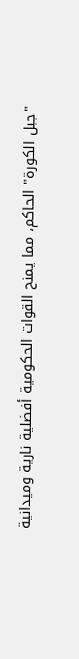"جبل الكورة" الحاكم، مما يمنح القوات الحكومية أفضلية نارية وميدانية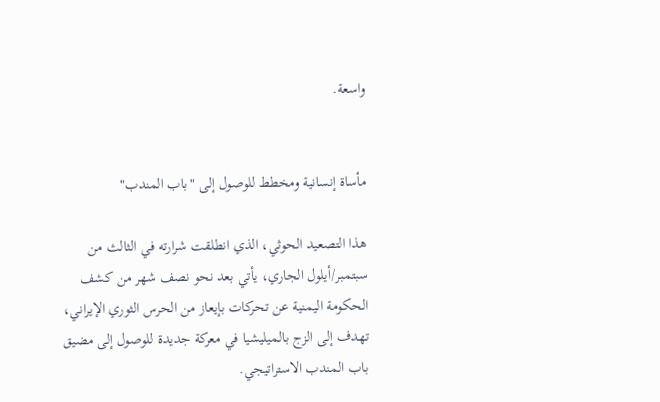واسعة.


مأساة إنسانية ومخطط للوصول إلى "باب المندب"

هذا التصعيد الحوثي، الذي انطلقت شرارته في الثالث من سبتمبر/أيلول الجاري، يأتي بعد نحو نصف شهر من كشف الحكومة اليمنية عن تحركات بإيعاز من الحرس الثوري الإيراني، تهدف إلى الزج بالميليشيا في معركة جديدة للوصول إلى مضيق باب المندب الاستراتيجي.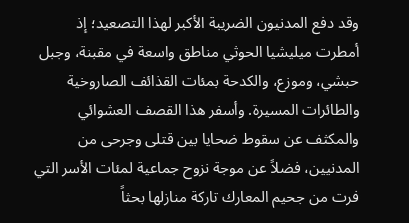وقد دفع المدنيون الضريبة الأكبر لهذا التصعيد؛ إذ أمطرت ميليشيا الحوثي مناطق واسعة في مقبنة، وجبل حبشي، وموزع، والكدحة بمئات القذائف الصاروخية والطائرات المسيرة. وأسفر هذا القصف العشوائي والمكثف عن سقوط ضحايا بين قتلى وجرحى من المدنيين، فضلاً عن موجة نزوح جماعية لمئات الأسر التي فرت من جحيم المعارك تاركة منازلها بحثاً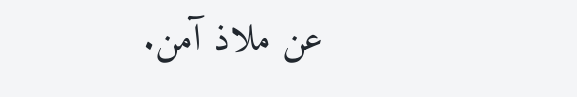عن ملاذ آمن.